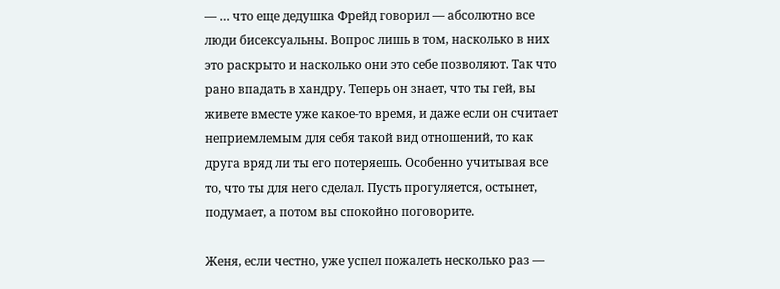— … что еще дедушка Фрейд говорил — абсолютно все люди бисексуальны. Вопрос лишь в том, насколько в них это раскрыто и насколько они это себе позволяют. Так что рано впадать в хандру. Теперь он знает, что ты гей, вы живете вместе уже какое-то время, и даже если он считает неприемлемым для себя такой вид отношений, то как друга вряд ли ты его потеряешь. Особенно учитывая все то, что ты для него сделал. Пусть прогуляется, остынет, подумает, а потом вы спокойно поговорите.

Женя, если честно, уже успел пожалеть несколько раз —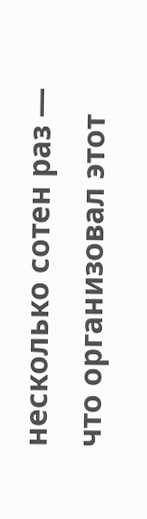несколько сотен раз — что организовал этот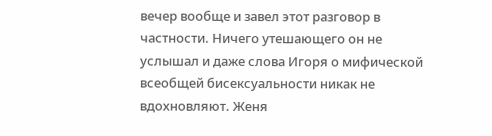вечер вообще и завел этот разговор в частности. Ничего утешающего он не услышал и даже слова Игоря о мифической всеобщей бисексуальности никак не вдохновляют. Женя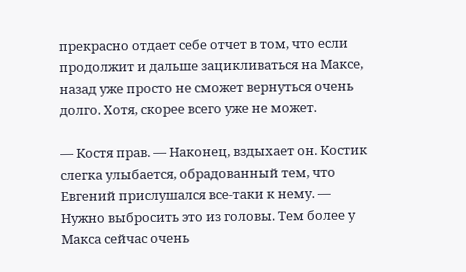прекрасно отдает себе отчет в том, что если продолжит и дальше зацикливаться на Максе, назад уже просто не сможет вернуться очень долго. Хотя, скорее всего уже не может.

— Костя прав. — Наконец, вздыхает он. Костик слегка улыбается, обрадованный тем, что Евгений прислушался все-таки к нему. — Нужно выбросить это из головы. Тем более у Макса сейчас очень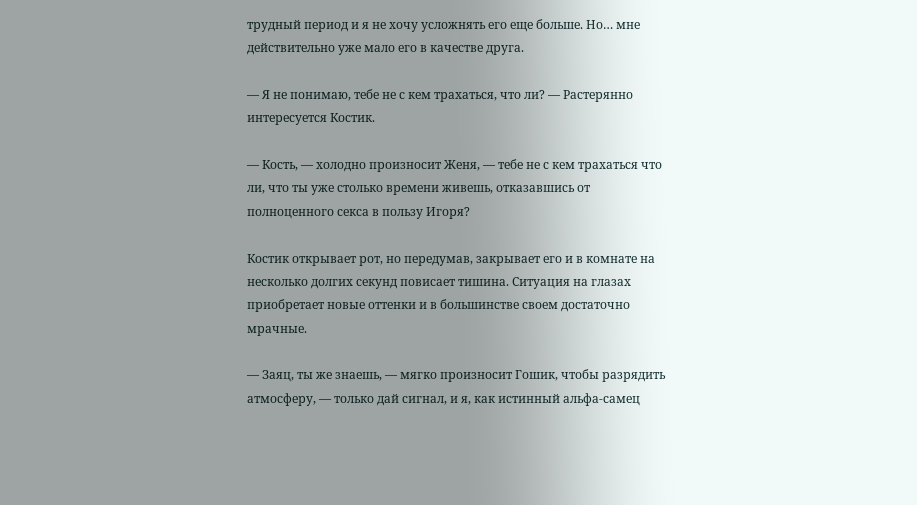трудный период и я не хочу усложнять его еще больше. Но… мне действительно уже мало его в качестве друга.

— Я не понимаю, тебе не с кем трахаться, что ли? — Растерянно интересуется Костик.

— Кость, — холодно произносит Женя, — тебе не с кем трахаться что ли, что ты уже столько времени живешь, отказавшись от полноценного секса в пользу Игоря?

Костик открывает рот, но передумав, закрывает его и в комнате на несколько долгих секунд повисает тишина. Ситуация на глазах приобретает новые оттенки и в большинстве своем достаточно мрачные.

— Заяц, ты же знаешь, — мягко произносит Гошик, чтобы разрядить атмосферу, — только дай сигнал, и я, как истинный альфа-самец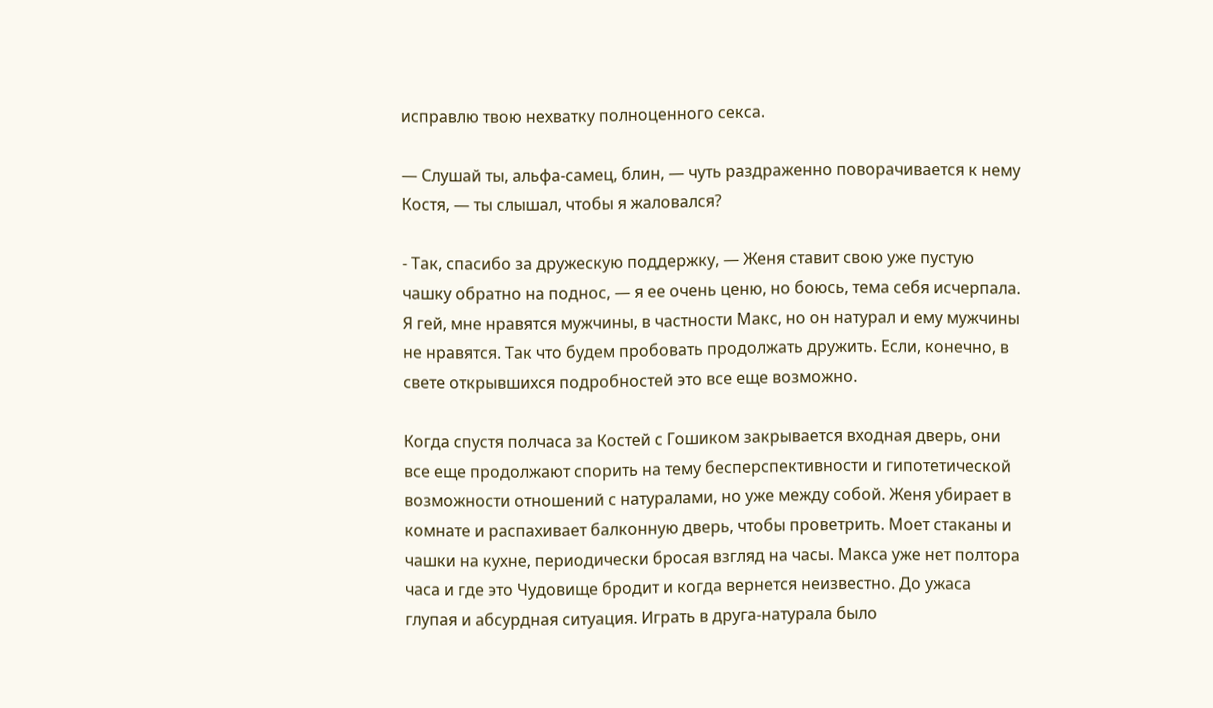исправлю твою нехватку полноценного секса.

— Слушай ты, альфа-самец, блин, — чуть раздраженно поворачивается к нему Костя, — ты слышал, чтобы я жаловался?

- Так, спасибо за дружескую поддержку, — Женя ставит свою уже пустую чашку обратно на поднос, — я ее очень ценю, но боюсь, тема себя исчерпала. Я гей, мне нравятся мужчины, в частности Макс, но он натурал и ему мужчины не нравятся. Так что будем пробовать продолжать дружить. Если, конечно, в свете открывшихся подробностей это все еще возможно.

Когда спустя полчаса за Костей с Гошиком закрывается входная дверь, они все еще продолжают спорить на тему бесперспективности и гипотетической возможности отношений с натуралами, но уже между собой. Женя убирает в комнате и распахивает балконную дверь, чтобы проветрить. Моет стаканы и чашки на кухне, периодически бросая взгляд на часы. Макса уже нет полтора часа и где это Чудовище бродит и когда вернется неизвестно. До ужаса глупая и абсурдная ситуация. Играть в друга-натурала было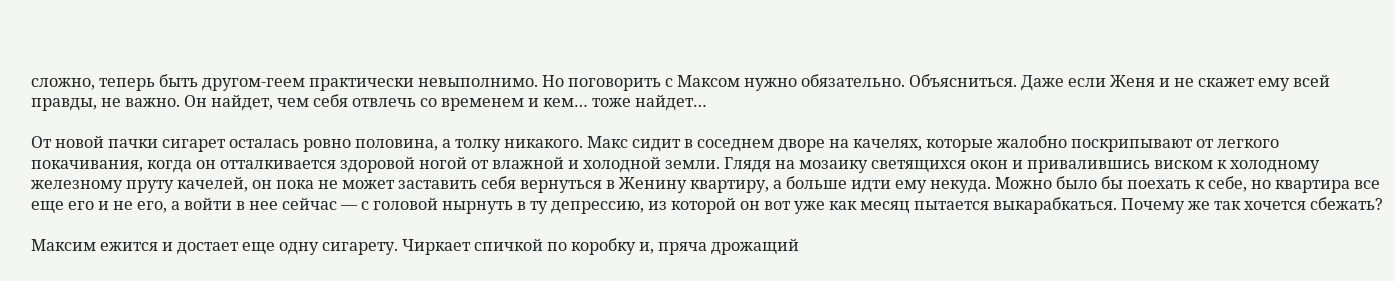сложно, теперь быть другом-геем практически невыполнимо. Но поговорить с Максом нужно обязательно. Объясниться. Даже если Женя и не скажет ему всей правды, не важно. Он найдет, чем себя отвлечь со временем и кем… тоже найдет…

От новой пачки сигарет осталась ровно половина, а толку никакого. Макс сидит в соседнем дворе на качелях, которые жалобно поскрипывают от легкого покачивания, когда он отталкивается здоровой ногой от влажной и холодной земли. Глядя на мозаику светящихся окон и привалившись виском к холодному железному пруту качелей, он пока не может заставить себя вернуться в Женину квартиру, а больше идти ему некуда. Можно было бы поехать к себе, но квартира все еще его и не его, а войти в нее сейчас — с головой нырнуть в ту депрессию, из которой он вот уже как месяц пытается выкарабкаться. Почему же так хочется сбежать?

Максим ежится и достает еще одну сигарету. Чиркает спичкой по коробку и, пряча дрожащий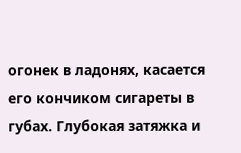огонек в ладонях, касается его кончиком сигареты в губах. Глубокая затяжка и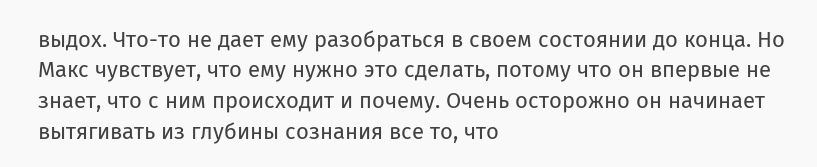выдох. Что-то не дает ему разобраться в своем состоянии до конца. Но Макс чувствует, что ему нужно это сделать, потому что он впервые не знает, что с ним происходит и почему. Очень осторожно он начинает вытягивать из глубины сознания все то, что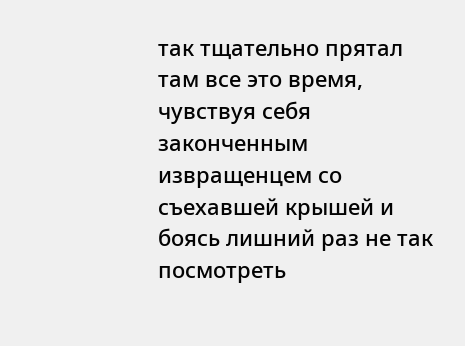так тщательно прятал там все это время, чувствуя себя законченным извращенцем со съехавшей крышей и боясь лишний раз не так посмотреть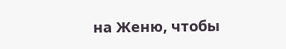на Женю, чтобы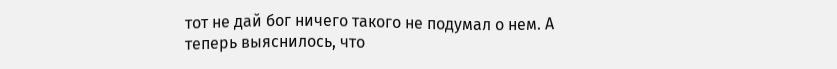тот не дай бог ничего такого не подумал о нем. А теперь выяснилось, что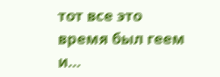тот все это время был геем и…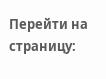Перейти на страницу: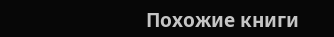Похожие книги